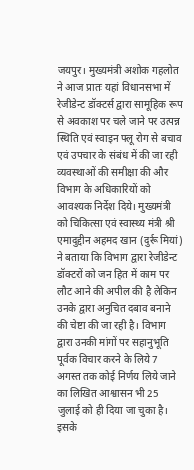जयपुर। मुख्यमंत्री अशोक गहलोत ने आज प्रातः यहां विधानसभा में रेजीडेन्ट डॉक्टर्स द्वारा सामूहिक रूप से अवकाश पर चले जाने पर उत्पन्न स्थिति एवं स्वाइन फ्लू रोग से बचाव एवं उपचार के संबंध में की जा रही व्यवस्थाओं की समीक्षा की और विभाग के अधिकारियों को आवश्यक निर्देश दिये। मुख्यमंत्री को चिकित्सा एवं स्वास्थ्य मंत्री श्री एमादुद्दीन अहमद खान (दुर्रू मियां) ने बताया कि विभाग द्वारा रेजीडेन्ट डॉक्टरों को जन हित में काम पर लौट आने की अपील की है लेकिन उनके द्वारा अनुचित दबाव बनाने की चेष्टा की जा रही है। विभाग द्वारा उनकी मांगों पर सहानुभूति पूर्वक विचार करने के लिये 7 अगस्त तक कोई निर्णय लिये जाने का लिखित आश्वासन भी 25 जुलाई को ही दिया जा चुका है। इसके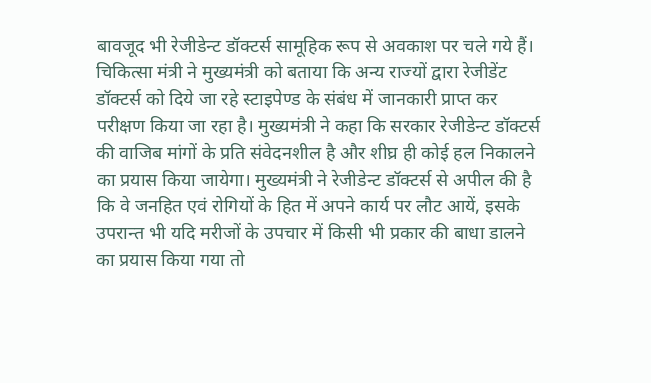बावजूद भी रेजीडेन्ट डॉक्टर्स सामूहिक रूप से अवकाश पर चले गये हैं। चिकित्सा मंत्री ने मुख्यमंत्री को बताया कि अन्य राज्यों द्वारा रेजीडेंट डॉक्टर्स को दिये जा रहे स्टाइपेण्ड के संबंध में जानकारी प्राप्त कर परीक्षण किया जा रहा है। मुख्यमंत्री ने कहा कि सरकार रेजीडेन्ट डॉक्टर्स की वाजिब मांगों के प्रति संवेदनशील है और शीघ्र ही कोई हल निकालने का प्रयास किया जायेगा। मुख्यमंत्री ने रेजीडेन्ट डॉक्टर्स से अपील की है कि वे जनहित एवं रोगियों के हित में अपने कार्य पर लौट आयें, इसके उपरान्त भी यदि मरीजों के उपचार में किसी भी प्रकार की बाधा डालने का प्रयास किया गया तो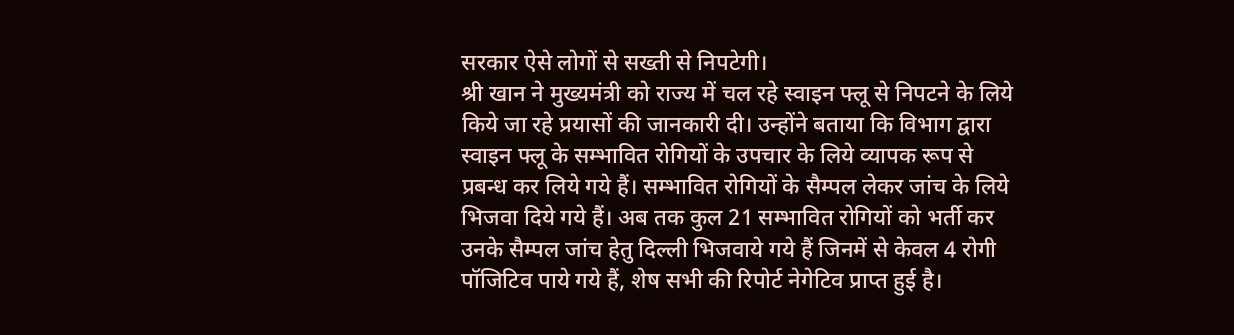सरकार ऐसे लोगों से सख्ती से निपटेगी।
श्री खान ने मुख्यमंत्री को राज्य में चल रहे स्वाइन फ्लू से निपटने के लिये किये जा रहे प्रयासों की जानकारी दी। उन्होंने बताया कि विभाग द्वारा स्वाइन फ्लू के सम्भावित रोगियों के उपचार के लिये व्यापक रूप से प्रबन्ध कर लिये गये हैं। सम्भावित रोगियों के सैम्पल लेकर जांच के लिये भिजवा दिये गये हैं। अब तक कुल 21 सम्भावित रोगियों को भर्ती कर उनके सैम्पल जांच हेतु दिल्ली भिजवाये गये हैं जिनमें से केवल 4 रोगी पॉजिटिव पाये गये हैं, शेष सभी की रिपोर्ट नेगेटिव प्राप्त हुई है।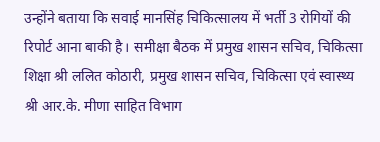उन्होंने बताया कि सवाई मानसिंह चिकित्सालय में भर्ती 3 रोगियों की रिपोर्ट आना बाकी है। समीक्षा बैठक में प्रमुख शासन सचिव, चिकित्सा शिक्षा श्री ललित कोठारी, प्रमुख शासन सचिव, चिकित्सा एवं स्वास्थ्य श्री आर.के. मीणा साहित विभाग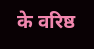के वरिष्ठ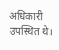अधिकारी उपस्थित थे।